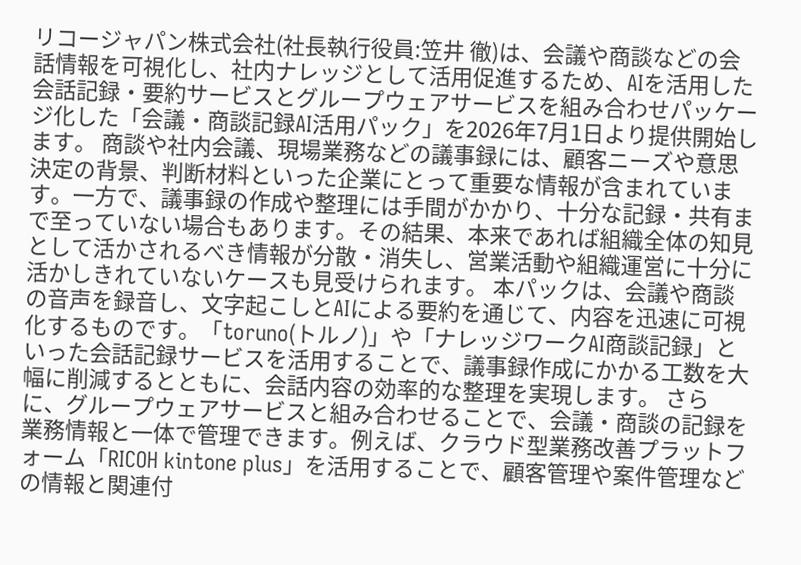リコージャパン株式会社(社長執行役員:笠井 徹)は、会議や商談などの会話情報を可視化し、社内ナレッジとして活用促進するため、AIを活用した会話記録・要約サービスとグループウェアサービスを組み合わせパッケージ化した「会議・商談記録AI活用パック」を2026年7月1日より提供開始します。 商談や社内会議、現場業務などの議事録には、顧客ニーズや意思決定の背景、判断材料といった企業にとって重要な情報が含まれています。一方で、議事録の作成や整理には手間がかかり、十分な記録・共有まで至っていない場合もあります。その結果、本来であれば組織全体の知見として活かされるべき情報が分散・消失し、営業活動や組織運営に十分に活かしきれていないケースも見受けられます。 本パックは、会議や商談の音声を録音し、文字起こしとAIによる要約を通じて、内容を迅速に可視化するものです。「toruno(トルノ)」や「ナレッジワークAI商談記録」といった会話記録サービスを活用することで、議事録作成にかかる工数を大幅に削減するとともに、会話内容の効率的な整理を実現します。 さらに、グループウェアサービスと組み合わせることで、会議・商談の記録を業務情報と一体で管理できます。例えば、クラウド型業務改善プラットフォーム「RICOH kintone plus」を活用することで、顧客管理や案件管理などの情報と関連付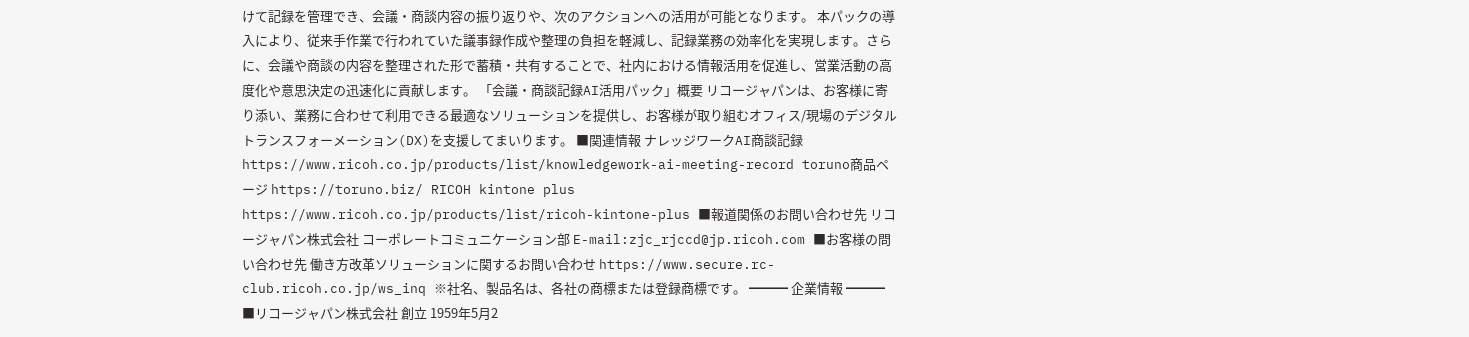けて記録を管理でき、会議・商談内容の振り返りや、次のアクションへの活用が可能となります。 本パックの導入により、従来手作業で行われていた議事録作成や整理の負担を軽減し、記録業務の効率化を実現します。さらに、会議や商談の内容を整理された形で蓄積・共有することで、社内における情報活用を促進し、営業活動の高度化や意思決定の迅速化に貢献します。 「会議・商談記録AI活用パック」概要 リコージャパンは、お客様に寄り添い、業務に合わせて利用できる最適なソリューションを提供し、お客様が取り組むオフィス/現場のデジタルトランスフォーメーション(DX)を支援してまいります。 ■関連情報 ナレッジワークAI商談記録 https://www.ricoh.co.jp/products/list/knowledgework-ai-meeting-record toruno商品ページ https://toruno.biz/ RICOH kintone plus https://www.ricoh.co.jp/products/list/ricoh-kintone-plus ■報道関係のお問い合わせ先 リコージャパン株式会社 コーポレートコミュニケーション部 E-mail:zjc_rjccd@jp.ricoh.com ■お客様の問い合わせ先 働き方改革ソリューションに関するお問い合わせ https://www.secure.rc-club.ricoh.co.jp/ws_inq ※社名、製品名は、各社の商標または登録商標です。 ━━━ 企業情報 ━━━ ■リコージャパン株式会社 創立 1959年5月2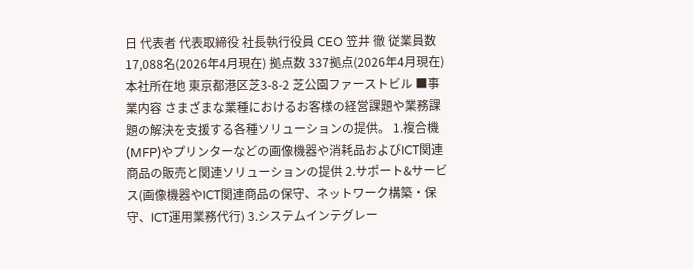日 代表者 代表取締役 社長執行役員 CEO 笠井 徹 従業員数 17,088名(2026年4月現在) 拠点数 337拠点(2026年4月現在) 本社所在地 東京都港区芝3-8-2 芝公園ファーストビル ■事業内容 さまざまな業種におけるお客様の経営課題や業務課題の解決を支援する各種ソリューションの提供。 1.複合機(MFP)やプリンターなどの画像機器や消耗品およびICT関連商品の販売と関連ソリューションの提供 2.サポート&サービス(画像機器やICT関連商品の保守、ネットワーク構築・保守、ICT運用業務代行) 3.システムインテグレー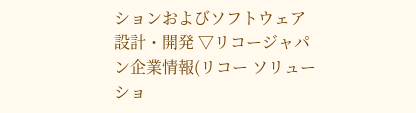ションおよびソフトウェア設計・開発 ▽リコージャパン企業情報(リコー ソリューショ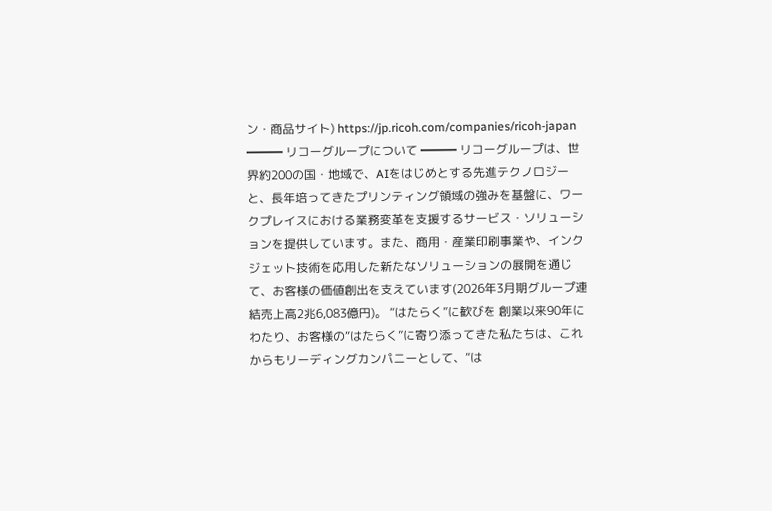ン・商品サイト) https://jp.ricoh.com/companies/ricoh-japan ━━━ リコーグループについて ━━━ リコーグループは、世界約200の国・地域で、AIをはじめとする先進テクノロジーと、長年培ってきたプリンティング領域の強みを基盤に、ワークプレイスにおける業務変革を支援するサービス・ソリューションを提供しています。また、商用・産業印刷事業や、インクジェット技術を応用した新たなソリューションの展開を通じて、お客様の価値創出を支えています(2026年3月期グループ連結売上高2兆6,083億円)。 “はたらく”に歓びを 創業以来90年にわたり、お客様の“はたらく”に寄り添ってきた私たちは、これからもリーディングカンパニーとして、“は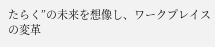たらく”の未来を想像し、ワークプレイスの変革